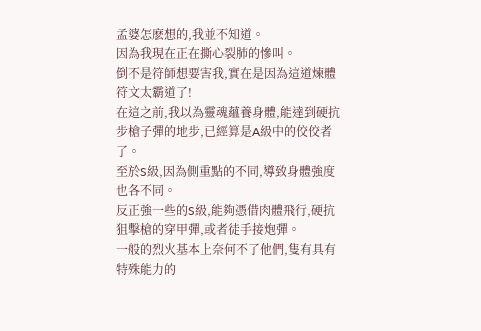孟婆怎麽想的,我並不知道。
因為我現在正在撕心裂肺的慘叫。
倒不是符師想要害我,實在是因為這道煉體符文太霸道了!
在這之前,我以為靈魂蘊養身體,能達到硬抗步槍子彈的地步,已經算是A級中的佼佼者了。
至於S級,因為側重點的不同,導致身體強度也各不同。
反正強一些的S級,能夠憑借肉體飛行,硬抗狙擊槍的穿甲彈,或者徒手接炮彈。
一般的烈火基本上奈何不了他們,隻有具有特殊能力的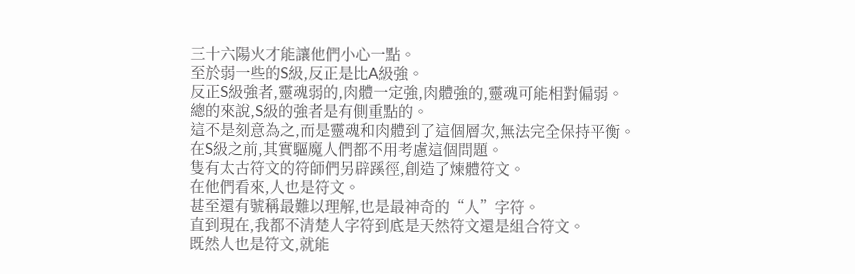三十六陽火才能讓他們小心一點。
至於弱一些的S級,反正是比A級強。
反正S級強者,靈魂弱的,肉體一定強,肉體強的,靈魂可能相對偏弱。
總的來說,S級的強者是有側重點的。
這不是刻意為之,而是靈魂和肉體到了這個層次,無法完全保持平衡。
在S級之前,其實驅魔人們都不用考慮這個問題。
隻有太古符文的符師們另辟蹊徑,創造了煉體符文。
在他們看來,人也是符文。
甚至還有號稱最難以理解,也是最神奇的“人”字符。
直到現在,我都不清楚人字符到底是天然符文還是組合符文。
既然人也是符文,就能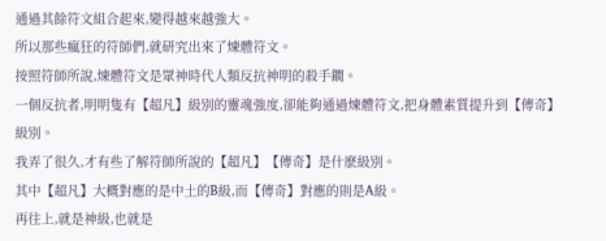通過其餘符文組合起來,變得越來越強大。
所以那些瘋狂的符師們,就研究出來了煉體符文。
按照符師所說,煉體符文是眾神時代人類反抗神明的殺手鐧。
一個反抗者,明明隻有【超凡】級別的靈魂強度,卻能夠通過煉體符文,把身體素質提升到【傳奇】級別。
我弄了很久,才有些了解符師所說的【超凡】【傳奇】是什麽級別。
其中【超凡】大概對應的是中土的B級,而【傳奇】對應的則是A級。
再往上,就是神級,也就是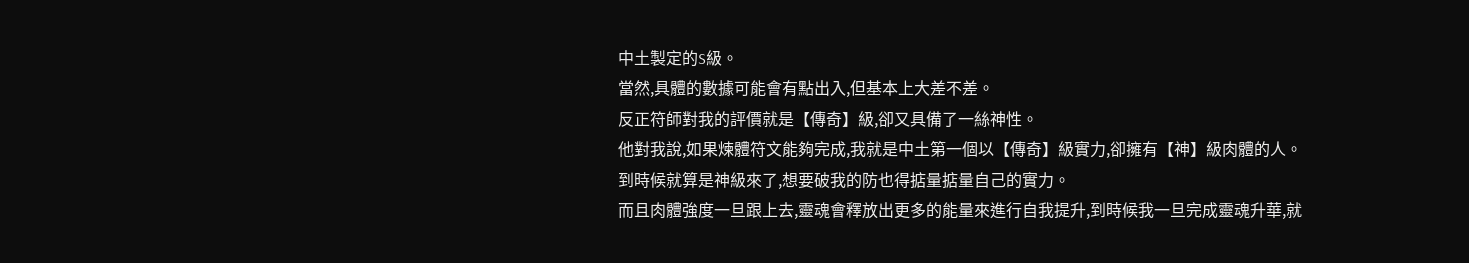中土製定的S級。
當然,具體的數據可能會有點出入,但基本上大差不差。
反正符師對我的評價就是【傳奇】級,卻又具備了一絲神性。
他對我說,如果煉體符文能夠完成,我就是中土第一個以【傳奇】級實力,卻擁有【神】級肉體的人。
到時候就算是神級來了,想要破我的防也得掂量掂量自己的實力。
而且肉體強度一旦跟上去,靈魂會釋放出更多的能量來進行自我提升,到時候我一旦完成靈魂升華,就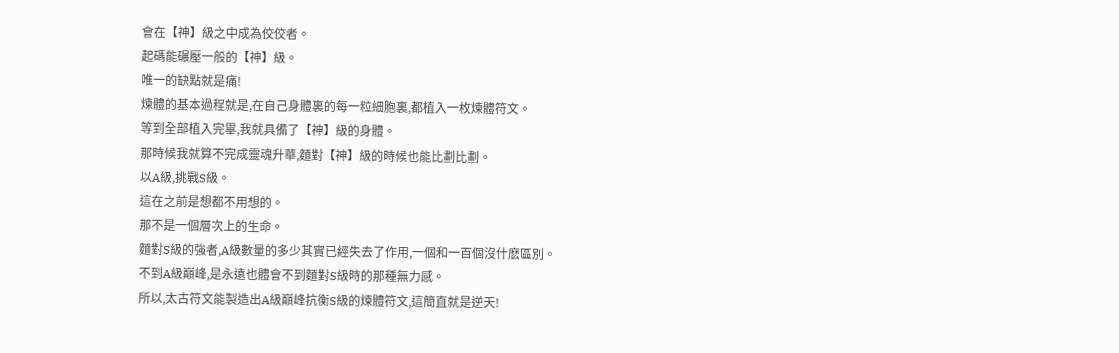會在【神】級之中成為佼佼者。
起碼能碾壓一般的【神】級。
唯一的缺點就是痛!
煉體的基本過程就是,在自己身體裏的每一粒細胞裏,都植入一枚煉體符文。
等到全部植入完畢,我就具備了【神】級的身體。
那時候我就算不完成靈魂升華,麵對【神】級的時候也能比劃比劃。
以A級,挑戰S級。
這在之前是想都不用想的。
那不是一個層次上的生命。
麵對S級的強者,A級數量的多少其實已經失去了作用,一個和一百個沒什麽區別。
不到A級巔峰,是永遠也體會不到麵對S級時的那種無力感。
所以,太古符文能製造出A級巔峰抗衡S級的煉體符文,這簡直就是逆天!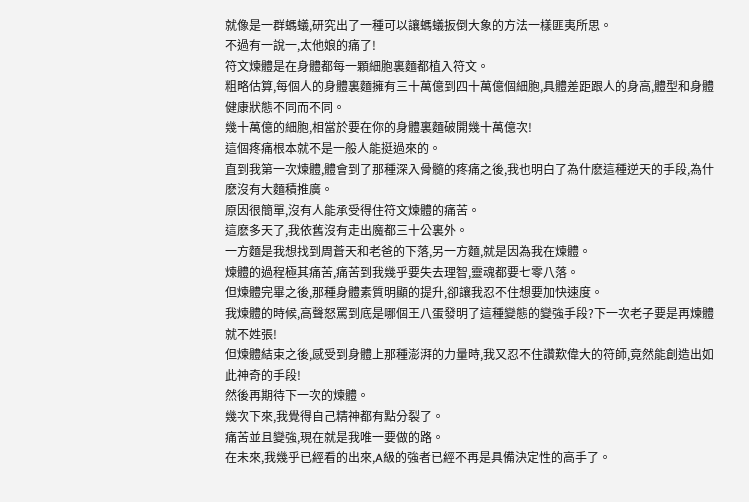就像是一群螞蟻,研究出了一種可以讓螞蟻扳倒大象的方法一樣匪夷所思。
不過有一說一,太他娘的痛了!
符文煉體是在身體都每一顆細胞裏麵都植入符文。
粗略估算,每個人的身體裏麵擁有三十萬億到四十萬億個細胞,具體差距跟人的身高,體型和身體健康狀態不同而不同。
幾十萬億的細胞,相當於要在你的身體裏麵破開幾十萬億次!
這個疼痛根本就不是一般人能挺過來的。
直到我第一次煉體,體會到了那種深入骨髓的疼痛之後,我也明白了為什麽這種逆天的手段,為什麽沒有大麵積推廣。
原因很簡單,沒有人能承受得住符文煉體的痛苦。
這麽多天了,我依舊沒有走出魔都三十公裏外。
一方麵是我想找到周蒼天和老爸的下落,另一方麵,就是因為我在煉體。
煉體的過程極其痛苦,痛苦到我幾乎要失去理智,靈魂都要七零八落。
但煉體完畢之後,那種身體素質明顯的提升,卻讓我忍不住想要加快速度。
我煉體的時候,高聲怒罵到底是哪個王八蛋發明了這種變態的變強手段?下一次老子要是再煉體就不姓張!
但煉體結束之後,感受到身體上那種澎湃的力量時,我又忍不住讚歎偉大的符師,竟然能創造出如此神奇的手段!
然後再期待下一次的煉體。
幾次下來,我覺得自己精神都有點分裂了。
痛苦並且變強,現在就是我唯一要做的路。
在未來,我幾乎已經看的出來,A級的強者已經不再是具備決定性的高手了。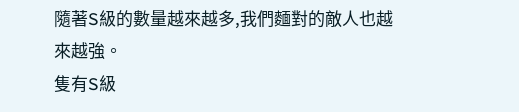隨著S級的數量越來越多,我們麵對的敵人也越來越強。
隻有S級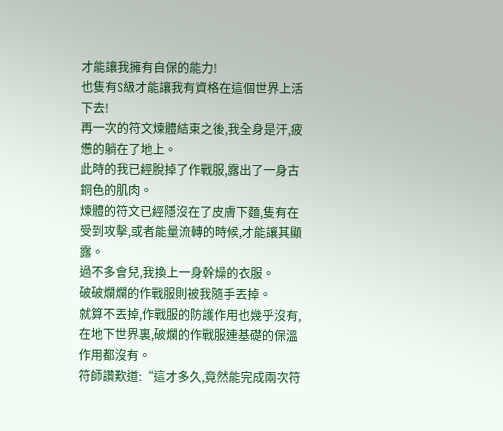才能讓我擁有自保的能力!
也隻有S級才能讓我有資格在這個世界上活下去!
再一次的符文煉體結束之後,我全身是汗,疲憊的躺在了地上。
此時的我已經脫掉了作戰服,露出了一身古銅色的肌肉。
煉體的符文已經隱沒在了皮膚下麵,隻有在受到攻擊,或者能量流轉的時候,才能讓其顯露。
過不多會兒,我換上一身幹燥的衣服。
破破爛爛的作戰服則被我隨手丟掉。
就算不丟掉,作戰服的防護作用也幾乎沒有,在地下世界裏,破爛的作戰服連基礎的保溫作用都沒有。
符師讚歎道:“這才多久,竟然能完成兩次符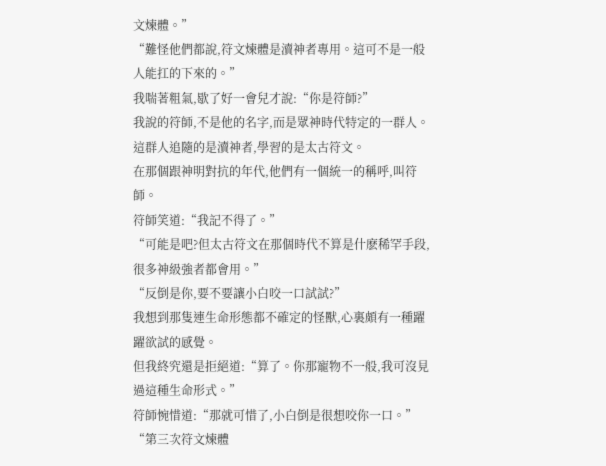文煉體。”
“難怪他們都說,符文煉體是瀆神者專用。這可不是一般人能扛的下來的。”
我喘著粗氣,歇了好一會兒才說:“你是符師?”
我說的符師,不是他的名字,而是眾神時代特定的一群人。
這群人追隨的是瀆神者,學習的是太古符文。
在那個跟神明對抗的年代,他們有一個統一的稱呼,叫符師。
符師笑道:“我記不得了。”
“可能是吧?但太古符文在那個時代不算是什麽稀罕手段,很多神級強者都會用。”
“反倒是你,要不要讓小白咬一口試試?”
我想到那隻連生命形態都不確定的怪獸,心裏頗有一種躍躍欲試的感覺。
但我終究還是拒絕道:“算了。你那寵物不一般,我可沒見過這種生命形式。”
符師惋惜道:“那就可惜了,小白倒是很想咬你一口。”
“第三次符文煉體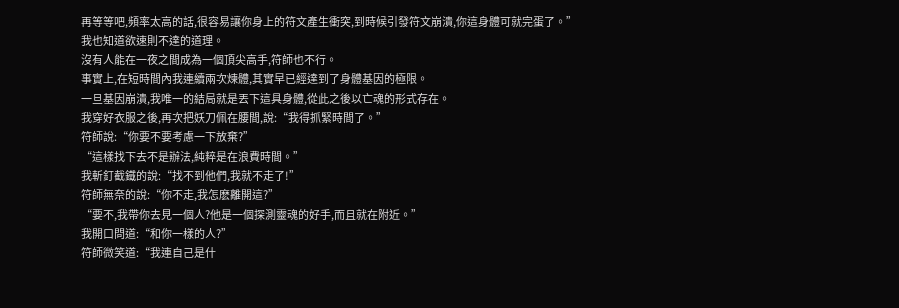再等等吧,頻率太高的話,很容易讓你身上的符文產生衝突,到時候引發符文崩潰,你這身體可就完蛋了。”
我也知道欲速則不達的道理。
沒有人能在一夜之間成為一個頂尖高手,符師也不行。
事實上,在短時間內我連續兩次煉體,其實早已經達到了身體基因的極限。
一旦基因崩潰,我唯一的結局就是丟下這具身體,從此之後以亡魂的形式存在。
我穿好衣服之後,再次把妖刀佩在腰間,說:“我得抓緊時間了。”
符師說:“你要不要考慮一下放棄?”
“這樣找下去不是辦法,純粹是在浪費時間。”
我斬釘截鐵的說:“找不到他們,我就不走了!”
符師無奈的說:“你不走,我怎麽離開這?”
“要不,我帶你去見一個人?他是一個探測靈魂的好手,而且就在附近。”
我開口問道:“和你一樣的人?”
符師微笑道:“我連自己是什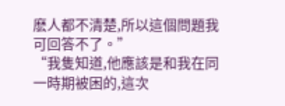麽人都不清楚,所以這個問題我可回答不了。”
“我隻知道,他應該是和我在同一時期被困的,這次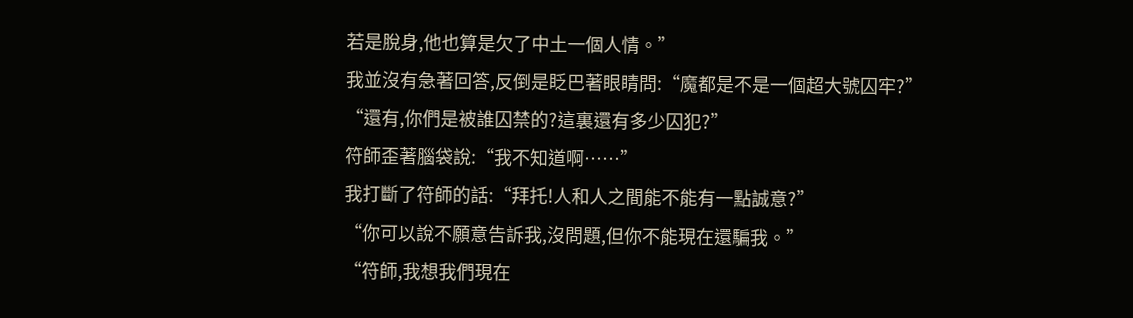若是脫身,他也算是欠了中土一個人情。”
我並沒有急著回答,反倒是眨巴著眼睛問:“魔都是不是一個超大號囚牢?”
“還有,你們是被誰囚禁的?這裏還有多少囚犯?”
符師歪著腦袋說:“我不知道啊……”
我打斷了符師的話:“拜托!人和人之間能不能有一點誠意?”
“你可以說不願意告訴我,沒問題,但你不能現在還騙我。”
“符師,我想我們現在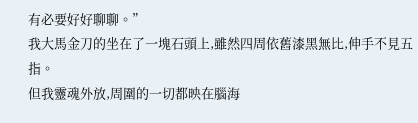有必要好好聊聊。”
我大馬金刀的坐在了一塊石頭上,雖然四周依舊漆黑無比,伸手不見五指。
但我靈魂外放,周圍的一切都映在腦海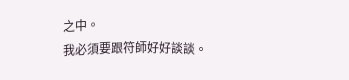之中。
我必須要跟符師好好談談。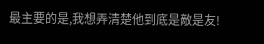最主要的是,我想弄清楚他到底是敵是友!